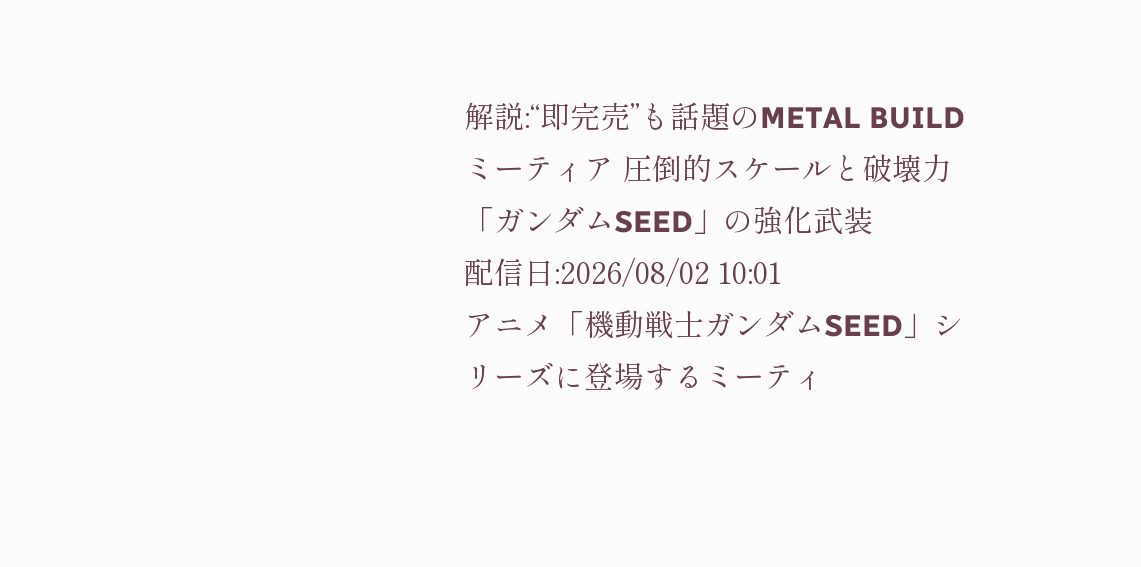解説:“即完売”も話題のMETAL BUILD ミーティア 圧倒的スケールと破壊力 「ガンダムSEED」の強化武装
配信日:2026/08/02 10:01
アニメ「機動戦士ガンダムSEED」シリーズに登場するミーティ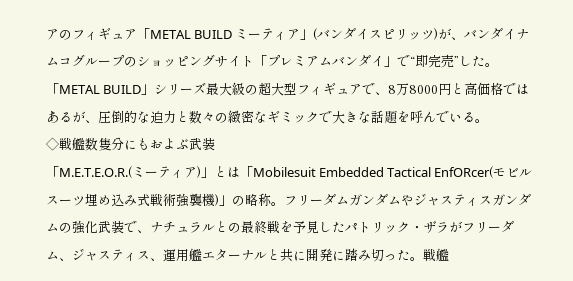アのフィギュア「METAL BUILD ミーティア」(バンダイスピリッツ)が、バンダイナムコグループのショッピングサイト「プレミアムバンダイ」で“即完売”した。「METAL BUILD」シリーズ最大級の超大型フィギュアで、8万8000円と高価格ではあるが、圧倒的な迫力と数々の緻密なギミックで大きな話題を呼んでいる。
◇戦艦数隻分にもおよぶ武装
「M.E.T.E.O.R.(ミーティア)」とは「Mobilesuit Embedded Tactical EnfORcer(モビルスーツ埋め込み式戦術強襲機)」の略称。フリーダムガンダムやジャスティスガンダムの強化武装で、ナチュラルとの最終戦を予見したパトリック・ザラがフリーダム、ジャスティス、運用艦エターナルと共に開発に踏み切った。戦艦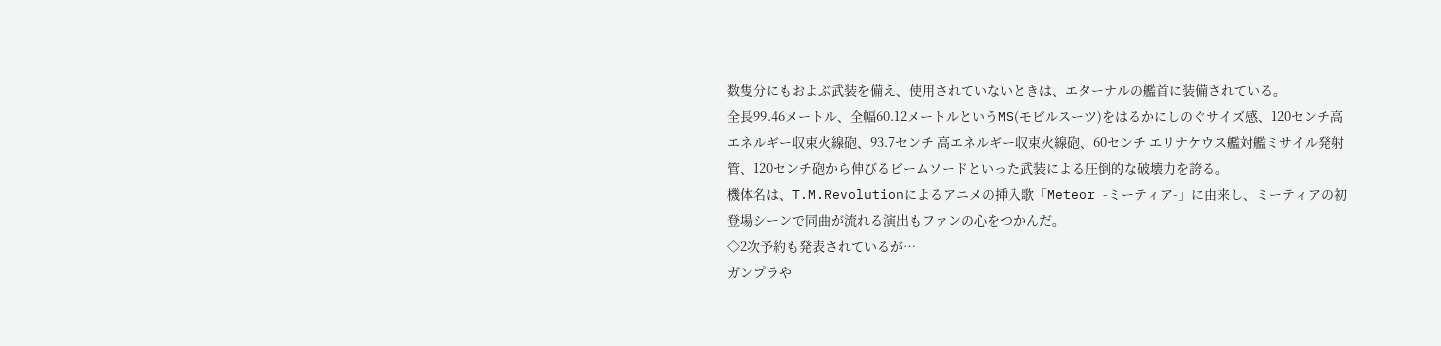数隻分にもおよぶ武装を備え、使用されていないときは、エターナルの艦首に装備されている。
全長99.46メートル、全幅60.12メートルというMS(モビルスーツ)をはるかにしのぐサイズ感、120センチ高エネルギー収束火線砲、93.7センチ 高エネルギー収束火線砲、60センチ エリナケウス艦対艦ミサイル発射管、120センチ砲から伸びるビームソードといった武装による圧倒的な破壊力を誇る。
機体名は、T.M.Revolutionによるアニメの挿入歌「Meteor -ミーティア-」に由来し、ミーティアの初登場シーンで同曲が流れる演出もファンの心をつかんだ。
◇2次予約も発表されているが…
ガンプラや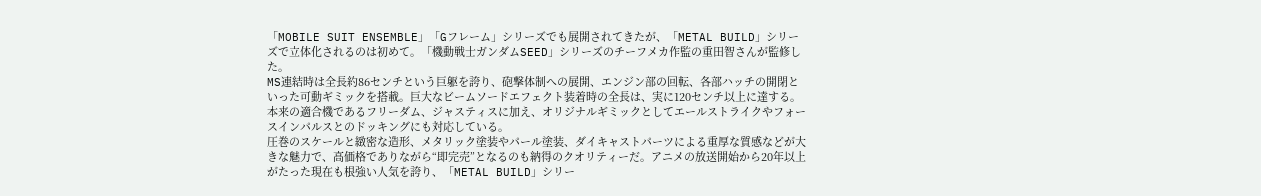「MOBILE SUIT ENSEMBLE」「Gフレーム」シリーズでも展開されてきたが、「METAL BUILD」シリーズで立体化されるのは初めて。「機動戦士ガンダムSEED」シリーズのチーフメカ作監の重田智さんが監修した。
MS連結時は全長約86センチという巨躯を誇り、砲撃体制への展開、エンジン部の回転、各部ハッチの開閉といった可動ギミックを搭載。巨大なビームソードエフェクト装着時の全長は、実に120センチ以上に達する。
本来の適合機であるフリーダム、ジャスティスに加え、オリジナルギミックとしてエールストライクやフォースインパルスとのドッキングにも対応している。
圧巻のスケールと緻密な造形、メタリック塗装やパール塗装、ダイキャストパーツによる重厚な質感などが大きな魅力で、高価格でありながら“即完売”となるのも納得のクオリティーだ。アニメの放送開始から20年以上がたった現在も根強い人気を誇り、「METAL BUILD」シリー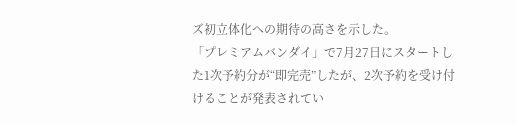ズ初立体化への期待の高さを示した。
「プレミアムバンダイ」で7月27日にスタートした1次予約分が“即完売”したが、2次予約を受け付けることが発表されてい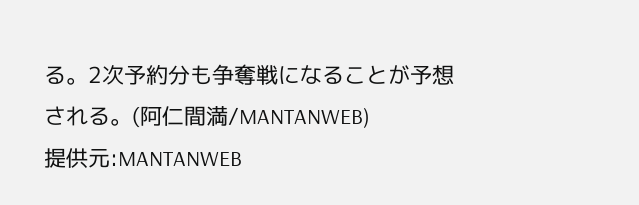る。2次予約分も争奪戦になることが予想される。(阿仁間満/MANTANWEB)
提供元:MANTANWEB